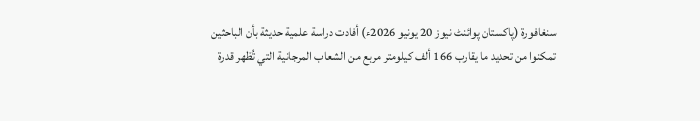سنغافورة (پاکستان پوائنٹ نیوز 20 يونيو 2026ء) أفادت دراسة علمية حديثة بأن الباحثين تمكنوا من تحديد ما يقارب 166 ألف كيلومتر مربع من الشعاب المرجانية التي تُظهر قدرة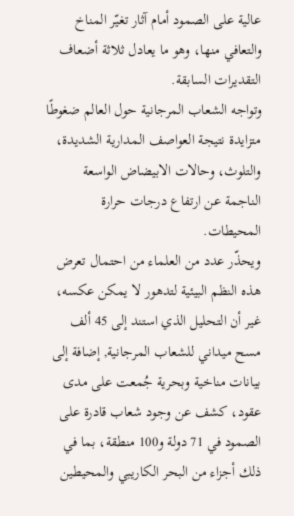عالية على الصمود أمام آثار تغيّر المناخ والتعافي منها، وهو ما يعادل ثلاثة أضعاف التقديرات السابقة.
وتواجه الشعاب المرجانية حول العالم ضغوطًا متزايدة نتيجة العواصف المدارية الشديدة، والتلوث، وحالات الابيضاض الواسعة الناجمة عن ارتفاع درجات حرارة المحيطات.
ويحذّر عدد من العلماء من احتمال تعرض هذه النظم البيئية لتدهور لا يمكن عكسه، غير أن التحليل الذي استند إلى 45 ألف مسح ميداني للشعاب المرجانية, إضافة إلى بيانات مناخية وبحرية جُمعت على مدى عقود، كشف عن وجود شعاب قادرة على الصمود في 71 دولة و100 منطقة، بما في ذلك أجزاء من البحر الكاريبي والمحيطين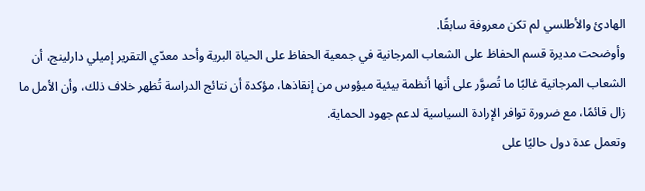الهادئ والأطلسي لم تكن معروفة سابقًا.
وأوضحت مديرة قسم الحفاظ على الشعاب المرجانية في جمعية الحفاظ على الحياة البرية وأحد معدّي التقرير إميلي دارلينج، أن الشعاب المرجانية غالبًا ما تُصوَّر على أنها أنظمة بيئية ميؤوس من إنقاذها، مؤكدة أن نتائج الدراسة تُظهر خلاف ذلك، وأن الأمل ما زال قائمًا، مع ضرورة توافر الإرادة السياسية لدعم جهود الحماية.
وتعمل عدة دول حاليًا على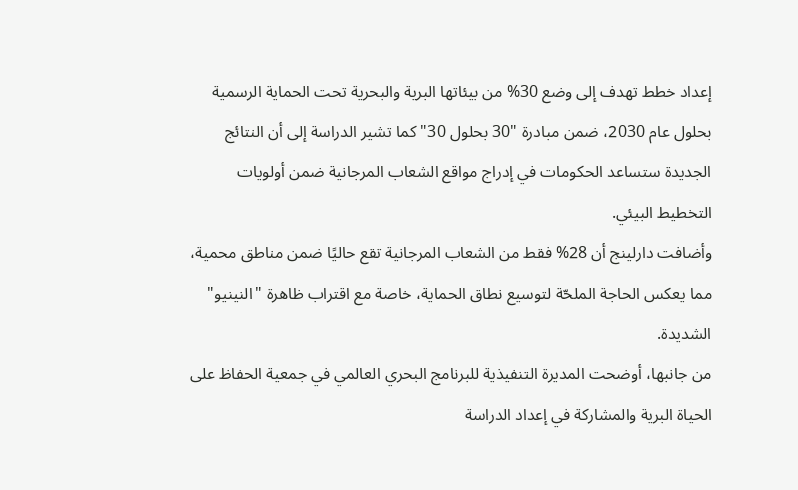إعداد خطط تهدف إلى وضع 30% من بيئاتها البرية والبحرية تحت الحماية الرسمية بحلول عام 2030، ضمن مبادرة "30 بحلول 30" كما تشير الدراسة إلى أن النتائج الجديدة ستساعد الحكومات في إدراج مواقع الشعاب المرجانية ضمن أولويات التخطيط البيئي.
وأضافت دارلينج أن 28% فقط من الشعاب المرجانية تقع حاليًا ضمن مناطق محمية، مما يعكس الحاجة الملحّة لتوسيع نطاق الحماية، خاصة مع اقتراب ظاهرة "النينيو" الشديدة.
من جانبها، أوضحت المديرة التنفيذية للبرنامج البحري العالمي في جمعية الحفاظ على الحياة البرية والمشاركة في إعداد الدراسة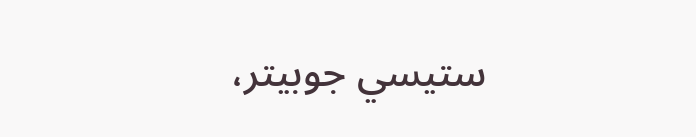ستيسي جوبيتر،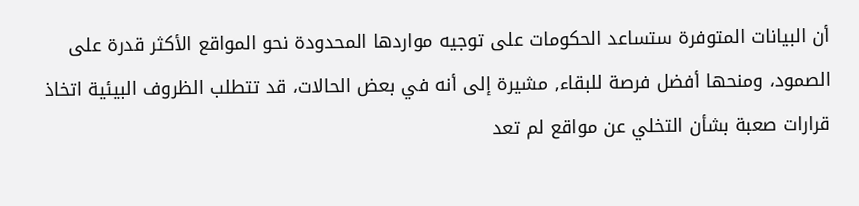أن البيانات المتوفرة ستساعد الحكومات على توجيه مواردها المحدودة نحو المواقع الأكثر قدرة على الصمود، ومنحها أفضل فرصة للبقاء, مشيرة إلى أنه في بعض الحالات، قد تتطلب الظروف البيئية اتخاذ قرارات صعبة بشأن التخلي عن مواقع لم تعد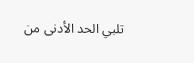تلبي الحد الأدنى من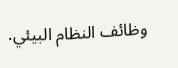وظائف النظام البيئي.